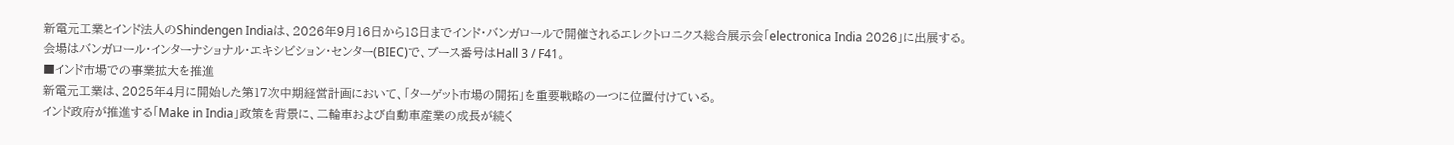新電元工業とインド法人のShindengen Indiaは、2026年9月16日から18日までインド・バンガロールで開催されるエレクトロニクス総合展示会「electronica India 2026」に出展する。
会場はバンガロール・インターナショナル・エキシビション・センター(BIEC)で、ブース番号はHall 3 / F41。
■インド市場での事業拡大を推進
新電元工業は、2025年4月に開始した第17次中期経営計画において、「ターゲット市場の開拓」を重要戦略の一つに位置付けている。
インド政府が推進する「Make in India」政策を背景に、二輪車および自動車産業の成長が続く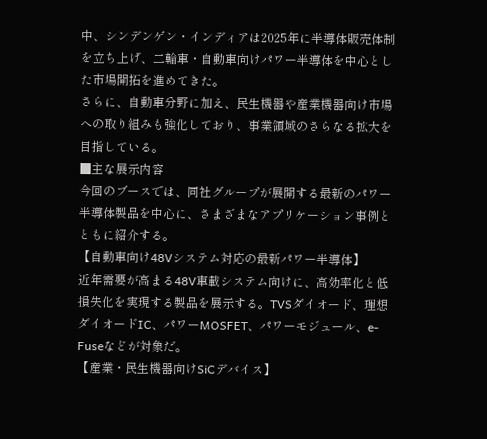中、シンデンゲン・インディアは2025年に半導体販売体制を立ち上げ、二輪車・自動車向けパワー半導体を中心とした市場開拓を進めてきた。
さらに、自動車分野に加え、民生機器や産業機器向け市場への取り組みも強化しており、事業領域のさらなる拡大を目指している。
■主な展示内容
今回のブースでは、同社グループが展開する最新のパワー半導体製品を中心に、さまざまなアプリケーション事例とともに紹介する。
【自動車向け48Vシステム対応の最新パワー半導体】
近年需要が高まる48V車載システム向けに、高効率化と低損失化を実現する製品を展示する。TVSダイオード、理想ダイオードIC、パワーMOSFET、パワーモジュール、e-Fuseなどが対象だ。
【産業・民生機器向けSiCデバイス】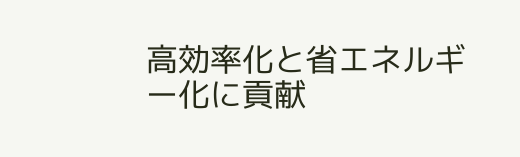高効率化と省エネルギー化に貢献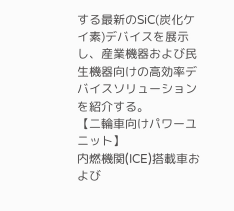する最新のSiC(炭化ケイ素)デバイスを展示し、産業機器および民生機器向けの高効率デバイスソリューションを紹介する。
【二輪車向けパワーユニット】
内燃機関(ICE)搭載車および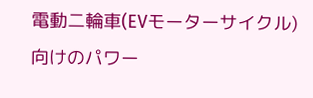電動二輪車(EVモーターサイクル)向けのパワー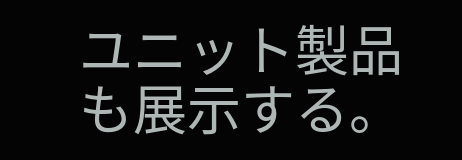ユニット製品も展示する。